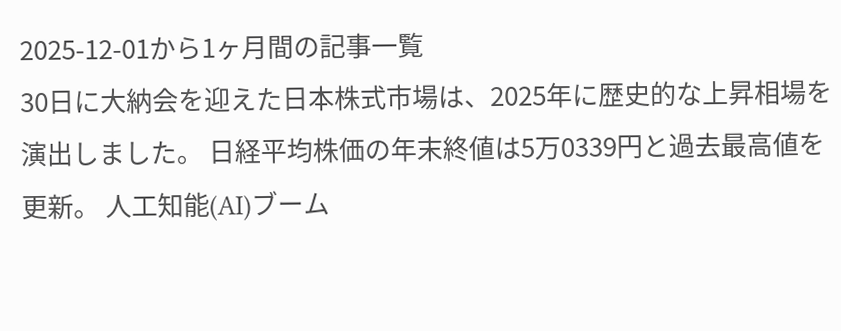2025-12-01から1ヶ月間の記事一覧
30日に大納会を迎えた日本株式市場は、2025年に歴史的な上昇相場を演出しました。 日経平均株価の年末終値は5万0339円と過去最高値を更新。 人工知能(AI)ブーム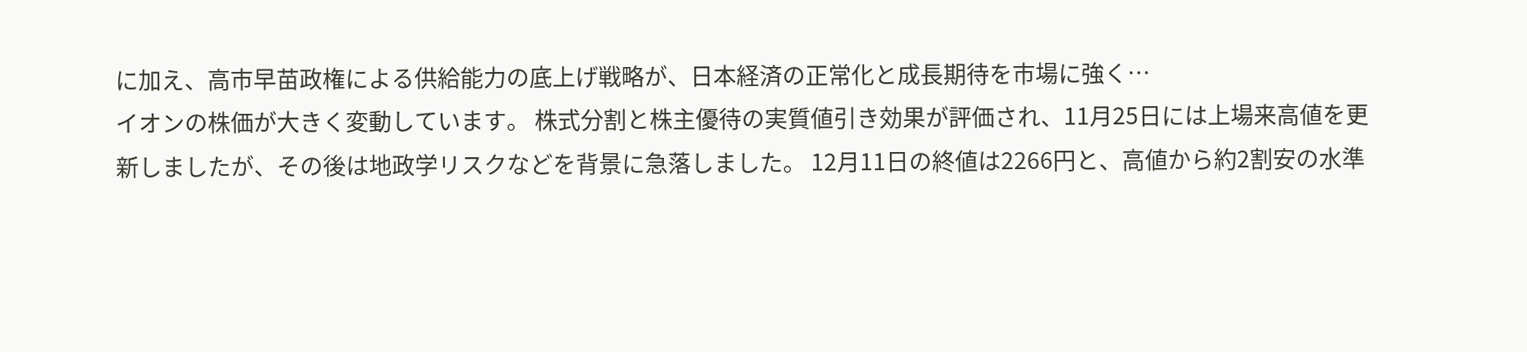に加え、高市早苗政権による供給能力の底上げ戦略が、日本経済の正常化と成長期待を市場に強く…
イオンの株価が大きく変動しています。 株式分割と株主優待の実質値引き効果が評価され、11月25日には上場来高値を更新しましたが、その後は地政学リスクなどを背景に急落しました。 12月11日の終値は2266円と、高値から約2割安の水準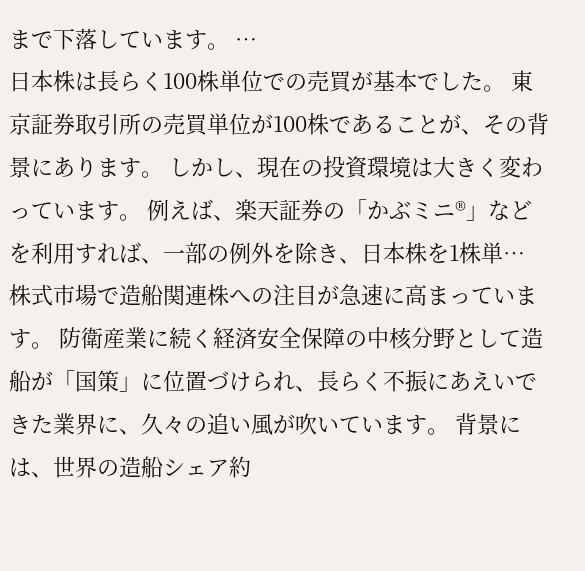まで下落しています。 …
日本株は長らく100株単位での売買が基本でした。 東京証券取引所の売買単位が100株であることが、その背景にあります。 しかし、現在の投資環境は大きく変わっています。 例えば、楽天証券の「かぶミニ®」などを利用すれば、一部の例外を除き、日本株を1株単…
株式市場で造船関連株への注目が急速に高まっています。 防衛産業に続く経済安全保障の中核分野として造船が「国策」に位置づけられ、長らく不振にあえいできた業界に、久々の追い風が吹いています。 背景には、世界の造船シェア約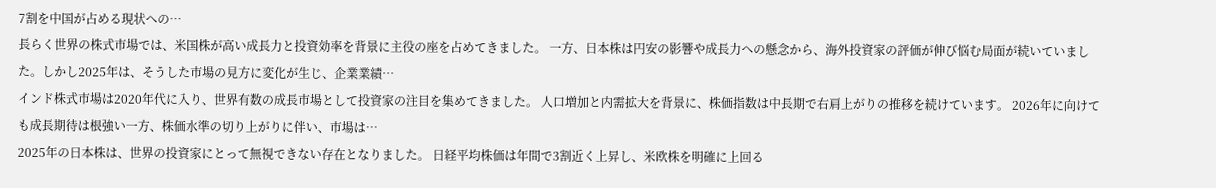7割を中国が占める現状への…
長らく世界の株式市場では、米国株が高い成長力と投資効率を背景に主役の座を占めてきました。 一方、日本株は円安の影響や成長力への懸念から、海外投資家の評価が伸び悩む局面が続いていました。しかし2025年は、そうした市場の見方に変化が生じ、企業業績…
インド株式市場は2020年代に入り、世界有数の成長市場として投資家の注目を集めてきました。 人口増加と内需拡大を背景に、株価指数は中長期で右肩上がりの推移を続けています。 2026年に向けても成長期待は根強い一方、株価水準の切り上がりに伴い、市場は…
2025年の日本株は、世界の投資家にとって無視できない存在となりました。 日経平均株価は年間で3割近く上昇し、米欧株を明確に上回る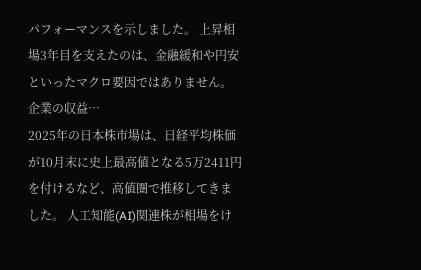パフォーマンスを示しました。 上昇相場3年目を支えたのは、金融緩和や円安といったマクロ要因ではありません。 企業の収益…
2025年の日本株市場は、日経平均株価が10月末に史上最高値となる5万2411円を付けるなど、高値圏で推移してきました。 人工知能(AI)関連株が相場をけ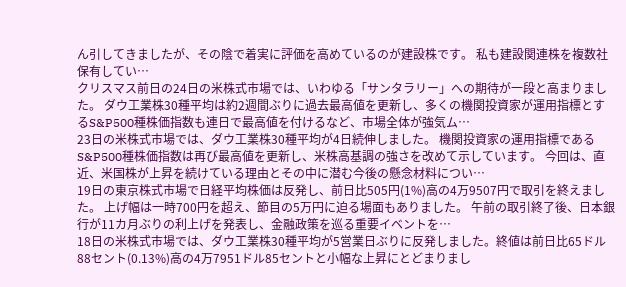ん引してきましたが、その陰で着実に評価を高めているのが建設株です。 私も建設関連株を複数社保有してい…
クリスマス前日の24日の米株式市場では、いわゆる「サンタラリー」への期待が一段と高まりました。 ダウ工業株30種平均は約2週間ぶりに過去最高値を更新し、多くの機関投資家が運用指標とするS&P500種株価指数も連日で最高値を付けるなど、市場全体が強気ム…
23日の米株式市場では、ダウ工業株30種平均が4日続伸しました。 機関投資家の運用指標であるS&P500種株価指数は再び最高値を更新し、米株高基調の強さを改めて示しています。 今回は、直近、米国株が上昇を続けている理由とその中に潜む今後の懸念材料につい…
19日の東京株式市場で日経平均株価は反発し、前日比505円(1%)高の4万9507円で取引を終えました。 上げ幅は一時700円を超え、節目の5万円に迫る場面もありました。 午前の取引終了後、日本銀行が11カ月ぶりの利上げを発表し、金融政策を巡る重要イベントを…
18日の米株式市場では、ダウ工業株30種平均が5営業日ぶりに反発しました。終値は前日比65ドル88セント(0.13%)高の4万7951ドル85セントと小幅な上昇にとどまりまし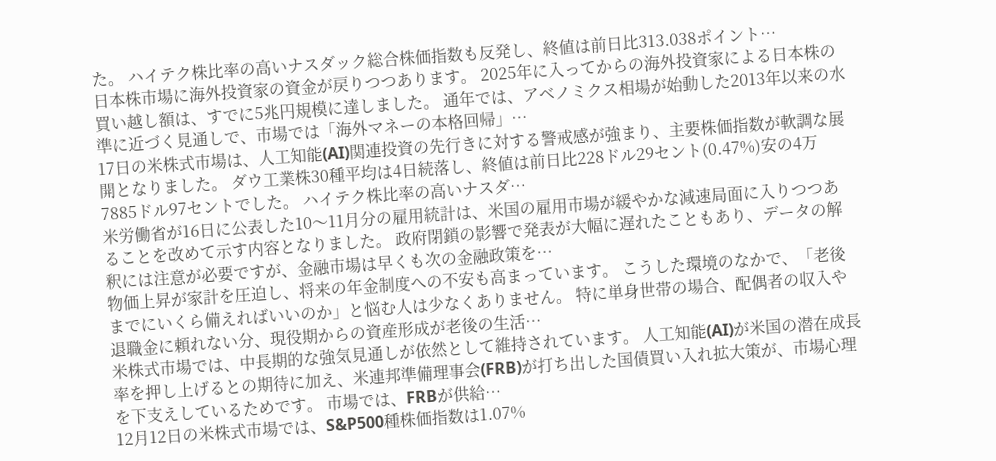た。 ハイテク株比率の高いナスダック総合株価指数も反発し、終値は前日比313.038ポイント…
日本株市場に海外投資家の資金が戻りつつあります。 2025年に入ってからの海外投資家による日本株の買い越し額は、すでに5兆円規模に達しました。 通年では、アベノミクス相場が始動した2013年以来の水準に近づく見通しで、市場では「海外マネーの本格回帰」…
17日の米株式市場は、人工知能(AI)関連投資の先行きに対する警戒感が強まり、主要株価指数が軟調な展開となりました。 ダウ工業株30種平均は4日続落し、終値は前日比228ドル29セント(0.47%)安の4万7885ドル97セントでした。 ハイテク株比率の高いナスダ…
米労働省が16日に公表した10〜11月分の雇用統計は、米国の雇用市場が緩やかな減速局面に入りつつあることを改めて示す内容となりました。 政府閉鎖の影響で発表が大幅に遅れたこともあり、データの解釈には注意が必要ですが、金融市場は早くも次の金融政策を…
物価上昇が家計を圧迫し、将来の年金制度への不安も高まっています。 こうした環境のなかで、「老後までにいくら備えればいいのか」と悩む人は少なくありません。 特に単身世帯の場合、配偶者の収入や退職金に頼れない分、現役期からの資産形成が老後の生活…
米株式市場では、中長期的な強気見通しが依然として維持されています。 人工知能(AI)が米国の潜在成長率を押し上げるとの期待に加え、米連邦準備理事会(FRB)が打ち出した国債買い入れ拡大策が、市場心理を下支えしているためです。 市場では、FRBが供給…
12月12日の米株式市場では、S&P500種株価指数は1.07%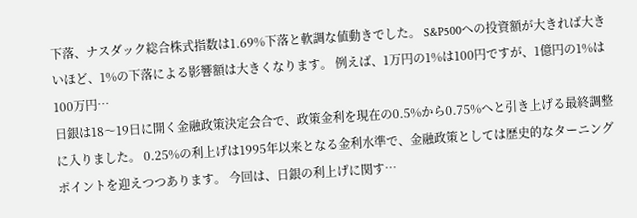下落、ナスダック総合株式指数は1.69%下落と軟調な値動きでした。 S&P500への投資額が大きれば大きいほど、1%の下落による影響額は大きくなります。 例えば、1万円の1%は100円ですが、1億円の1%は100万円…
日銀は18〜19日に開く金融政策決定会合で、政策金利を現在の0.5%から0.75%へと引き上げる最終調整に入りました。 0.25%の利上げは1995年以来となる金利水準で、金融政策としては歴史的なターニングポイントを迎えつつあります。 今回は、日銀の利上げに関す…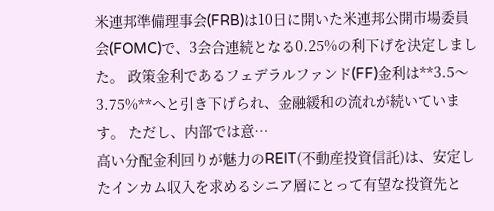米連邦準備理事会(FRB)は10日に開いた米連邦公開市場委員会(FOMC)で、3会合連続となる0.25%の利下げを決定しました。 政策金利であるフェデラルファンド(FF)金利は**3.5〜3.75%**へと引き下げられ、金融緩和の流れが続いています。 ただし、内部では意…
高い分配金利回りが魅力のREIT(不動産投資信託)は、安定したインカム収入を求めるシニア層にとって有望な投資先と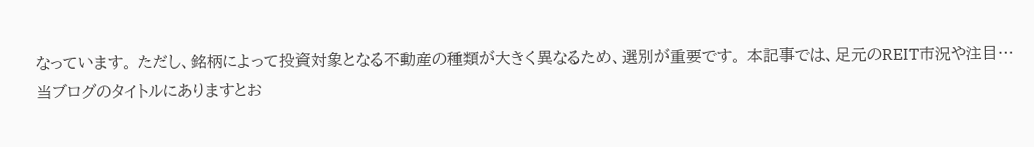なっています。 ただし、銘柄によって投資対象となる不動産の種類が大きく異なるため、選別が重要です。 本記事では、足元のREIT市況や注目…
当ブログのタイトルにありますとお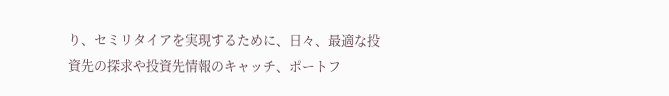り、セミリタイアを実現するために、日々、最適な投資先の探求や投資先情報のキャッチ、ポートフ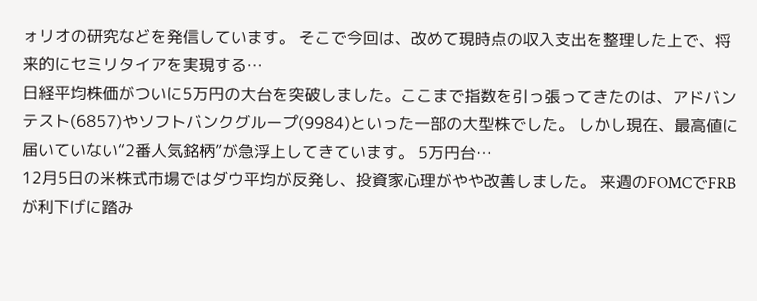ォリオの研究などを発信しています。 そこで今回は、改めて現時点の収入支出を整理した上で、将来的にセミリタイアを実現する…
日経平均株価がついに5万円の大台を突破しました。ここまで指数を引っ張ってきたのは、アドバンテスト(6857)やソフトバンクグループ(9984)といった一部の大型株でした。 しかし現在、最高値に届いていない“2番人気銘柄”が急浮上してきています。 5万円台…
12月5日の米株式市場ではダウ平均が反発し、投資家心理がやや改善しました。 来週のFOMCでFRBが利下げに踏み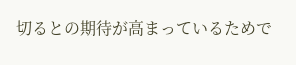切るとの期待が高まっているためで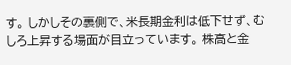す。 しかしその裏側で、米長期金利は低下せず、むしろ上昇する場面が目立っています。 株高と金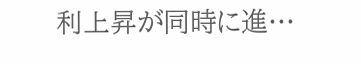利上昇が同時に進…